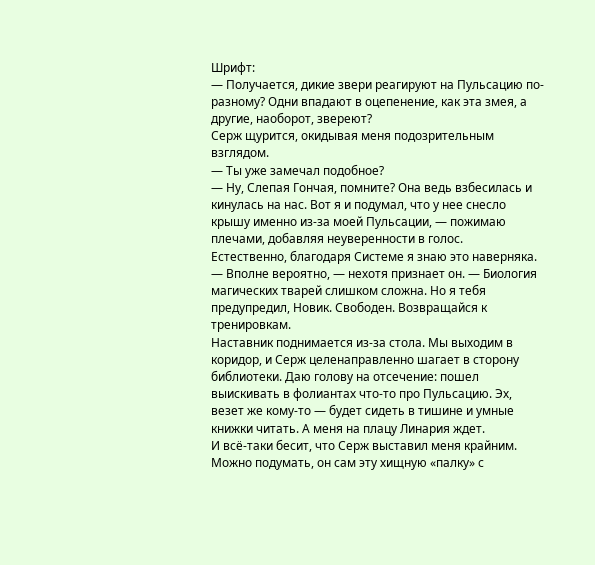Шрифт:
— Получается, дикие звери реагируют на Пульсацию по-разному? Одни впадают в оцепенение, как эта змея, а другие, наоборот, звереют?
Серж щурится, окидывая меня подозрительным взглядом.
— Ты уже замечал подобное?
— Ну, Слепая Гончая, помните? Она ведь взбесилась и кинулась на нас. Вот я и подумал, что у нее снесло крышу именно из-за моей Пульсации, — пожимаю плечами, добавляя неуверенности в голос.
Естественно, благодаря Системе я знаю это наверняка.
— Вполне вероятно, — нехотя признает он. — Биология магических тварей слишком сложна. Но я тебя предупредил, Новик. Свободен. Возвращайся к тренировкам.
Наставник поднимается из-за стола. Мы выходим в коридор, и Серж целенаправленно шагает в сторону библиотеки. Даю голову на отсечение: пошел выискивать в фолиантах что-то про Пульсацию. Эх, везет же кому-то — будет сидеть в тишине и умные книжки читать. А меня на плацу Линария ждет.
И всё-таки бесит, что Серж выставил меня крайним. Можно подумать, он сам эту хищную «палку» с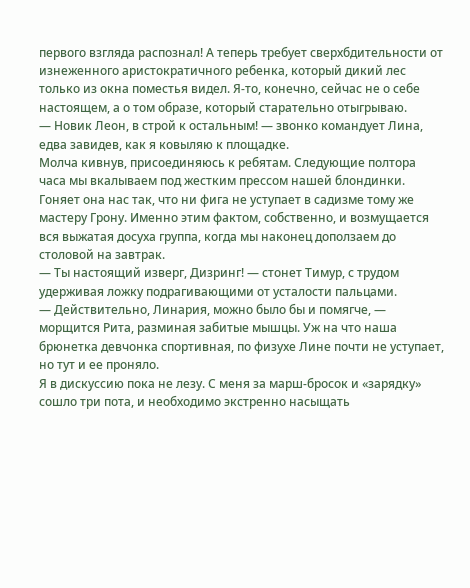первого взгляда распознал! А теперь требует сверхбдительности от изнеженного аристократичного ребенка, который дикий лес только из окна поместья видел. Я-то, конечно, сейчас не о себе настоящем, а о том образе, который старательно отыгрываю.
— Новик Леон, в строй к остальным! — звонко командует Лина, едва завидев, как я ковыляю к площадке.
Молча кивнув, присоединяюсь к ребятам. Следующие полтора часа мы вкалываем под жестким прессом нашей блондинки. Гоняет она нас так, что ни фига не уступает в садизме тому же мастеру Грону. Именно этим фактом, собственно, и возмущается вся выжатая досуха группа, когда мы наконец доползаем до столовой на завтрак.
— Ты настоящий изверг, Дизринг! — стонет Тимур, с трудом удерживая ложку подрагивающими от усталости пальцами.
— Действительно, Линария, можно было бы и помягче, — морщится Рита, разминая забитые мышцы. Уж на что наша брюнетка девчонка спортивная, по физухе Лине почти не уступает, но тут и ее проняло.
Я в дискуссию пока не лезу. С меня за марш-бросок и «зарядку» сошло три пота, и необходимо экстренно насыщать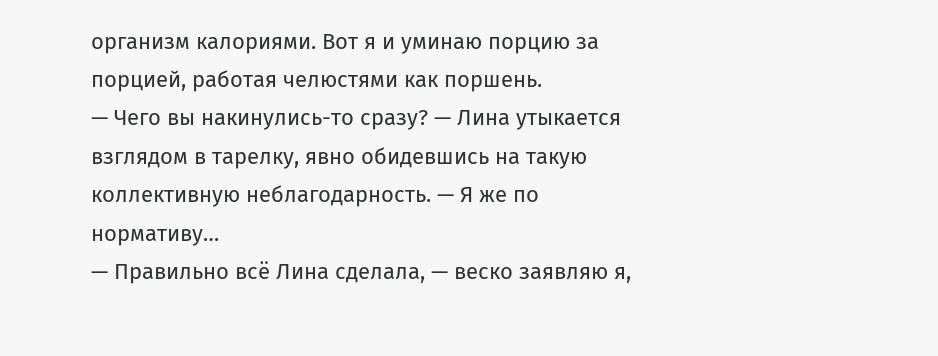организм калориями. Вот я и уминаю порцию за порцией, работая челюстями как поршень.
— Чего вы накинулись-то сразу? — Лина утыкается взглядом в тарелку, явно обидевшись на такую коллективную неблагодарность. — Я же по нормативу…
— Правильно всё Лина сделала, — веско заявляю я,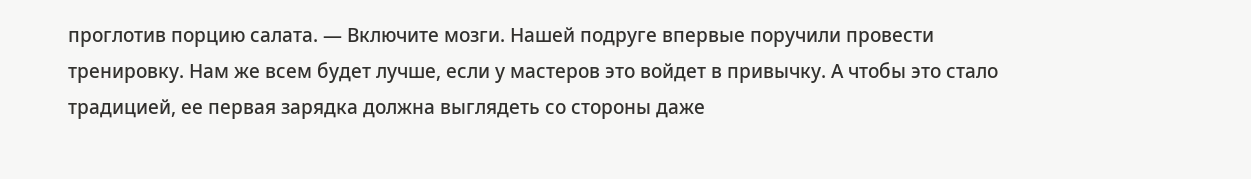проглотив порцию салата. — Включите мозги. Нашей подруге впервые поручили провести тренировку. Нам же всем будет лучше, если у мастеров это войдет в привычку. А чтобы это стало традицией, ее первая зарядка должна выглядеть со стороны даже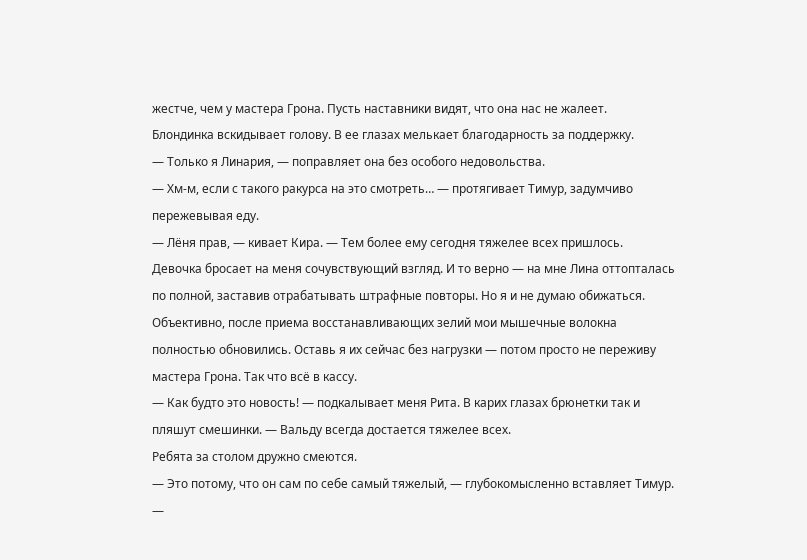жестче, чем у мастера Грона. Пусть наставники видят, что она нас не жалеет.
Блондинка вскидывает голову. В ее глазах мелькает благодарность за поддержку.
— Только я Линария, — поправляет она без особого недовольства.
— Хм-м, если с такого ракурса на это смотреть… — протягивает Тимур, задумчиво пережевывая еду.
— Лёня прав, — кивает Кира. — Тем более ему сегодня тяжелее всех пришлось.
Девочка бросает на меня сочувствующий взгляд. И то верно — на мне Лина оттопталась по полной, заставив отрабатывать штрафные повторы. Но я и не думаю обижаться. Объективно, после приема восстанавливающих зелий мои мышечные волокна полностью обновились. Оставь я их сейчас без нагрузки — потом просто не переживу мастера Грона. Так что всё в кассу.
— Как будто это новость! — подкалывает меня Рита. В карих глазах брюнетки так и пляшут смешинки. — Вальду всегда достается тяжелее всех.
Ребята за столом дружно смеются.
— Это потому, что он сам по себе самый тяжелый, — глубокомысленно вставляет Тимур.
—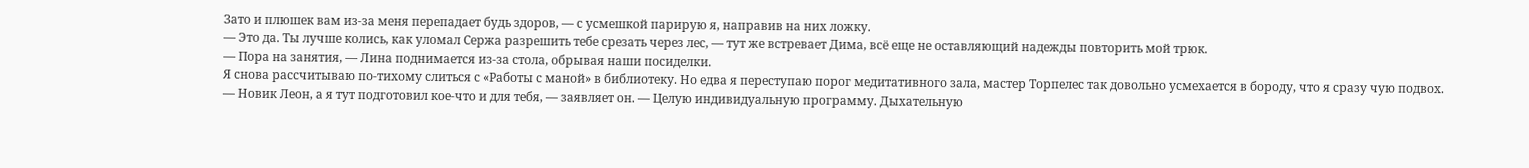Зато и плюшек вам из-за меня перепадает будь здоров, — с усмешкой парирую я, направив на них ложку.
— Это да. Ты лучше колись, как уломал Сержа разрешить тебе срезать через лес, — тут же встревает Дима, всё еще не оставляющий надежды повторить мой трюк.
— Пора на занятия, — Лина поднимается из-за стола, обрывая наши посиделки.
Я снова рассчитываю по-тихому слиться с «Работы с маной» в библиотеку. Но едва я переступаю порог медитативного зала, мастер Торпелес так довольно усмехается в бороду, что я сразу чую подвох.
— Новик Леон, а я тут подготовил кое-что и для тебя, — заявляет он. — Целую индивидуальную программу. Дыхательную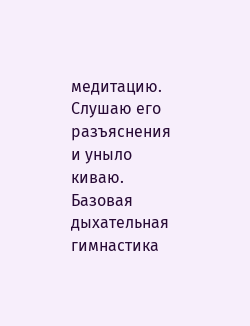медитацию.
Слушаю его разъяснения и уныло киваю. Базовая дыхательная гимнастика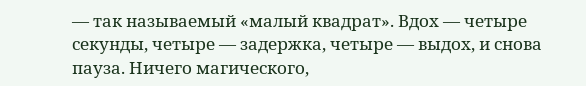— так называемый «малый квадрат». Вдох — четыре секунды, четыре — задержка, четыре — выдох, и снова пауза. Ничего магического,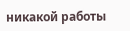никакой работы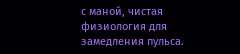с маной, чистая физиология для замедления пульса.